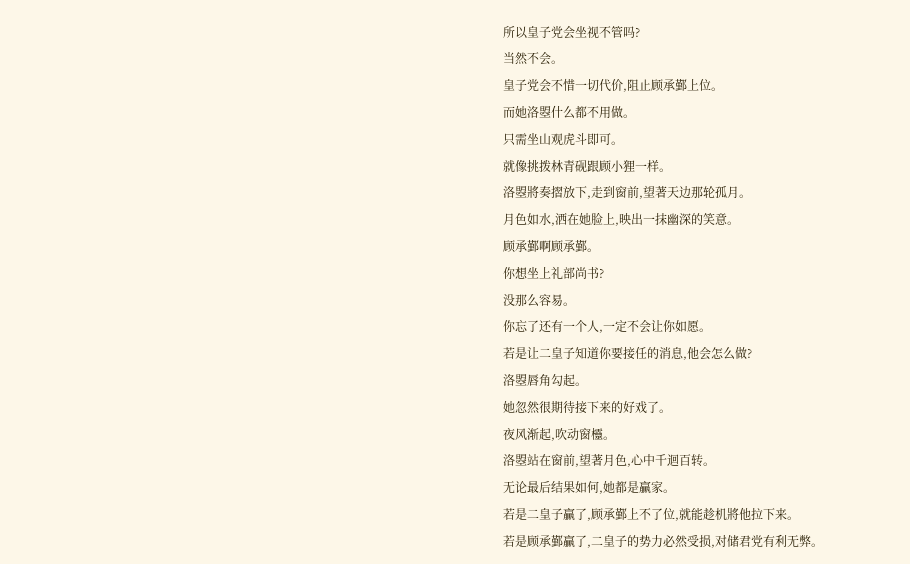所以皇子党会坐视不管吗?
当然不会。
皇子党会不惜一切代价,阻止顾承鄞上位。
而她洛曌什么都不用做。
只需坐山观虎斗即可。
就像挑拨林青砚跟顾小狸一样。
洛曌將奏摺放下,走到窗前,望著天边那轮孤月。
月色如水,洒在她脸上,映出一抹幽深的笑意。
顾承鄞啊顾承鄞。
你想坐上礼部尚书?
没那么容易。
你忘了还有一个人,一定不会让你如愿。
若是让二皇子知道你要接任的消息,他会怎么做?
洛曌唇角勾起。
她忽然很期待接下来的好戏了。
夜风渐起,吹动窗欞。
洛曌站在窗前,望著月色,心中千迴百转。
无论最后结果如何,她都是贏家。
若是二皇子贏了,顾承鄞上不了位,就能趁机將他拉下来。
若是顾承鄞贏了,二皇子的势力必然受损,对储君党有利无弊。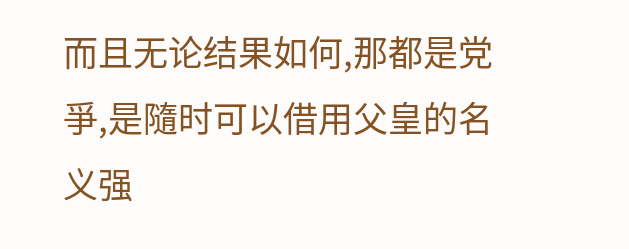而且无论结果如何,那都是党爭,是隨时可以借用父皇的名义强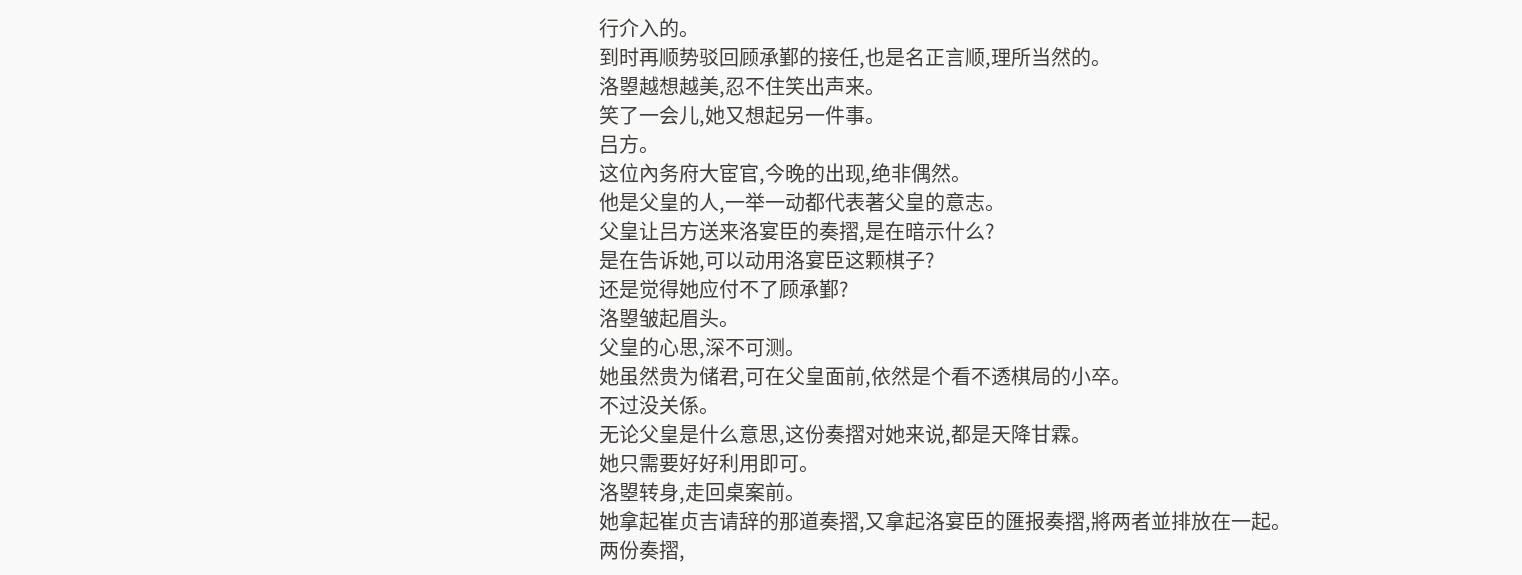行介入的。
到时再顺势驳回顾承鄞的接任,也是名正言顺,理所当然的。
洛曌越想越美,忍不住笑出声来。
笑了一会儿,她又想起另一件事。
吕方。
这位內务府大宦官,今晚的出现,绝非偶然。
他是父皇的人,一举一动都代表著父皇的意志。
父皇让吕方送来洛宴臣的奏摺,是在暗示什么?
是在告诉她,可以动用洛宴臣这颗棋子?
还是觉得她应付不了顾承鄞?
洛曌皱起眉头。
父皇的心思,深不可测。
她虽然贵为储君,可在父皇面前,依然是个看不透棋局的小卒。
不过没关係。
无论父皇是什么意思,这份奏摺对她来说,都是天降甘霖。
她只需要好好利用即可。
洛曌转身,走回桌案前。
她拿起崔贞吉请辞的那道奏摺,又拿起洛宴臣的匯报奏摺,將两者並排放在一起。
两份奏摺,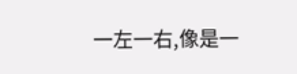一左一右,像是一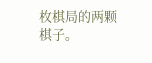枚棋局的两颗棋子。